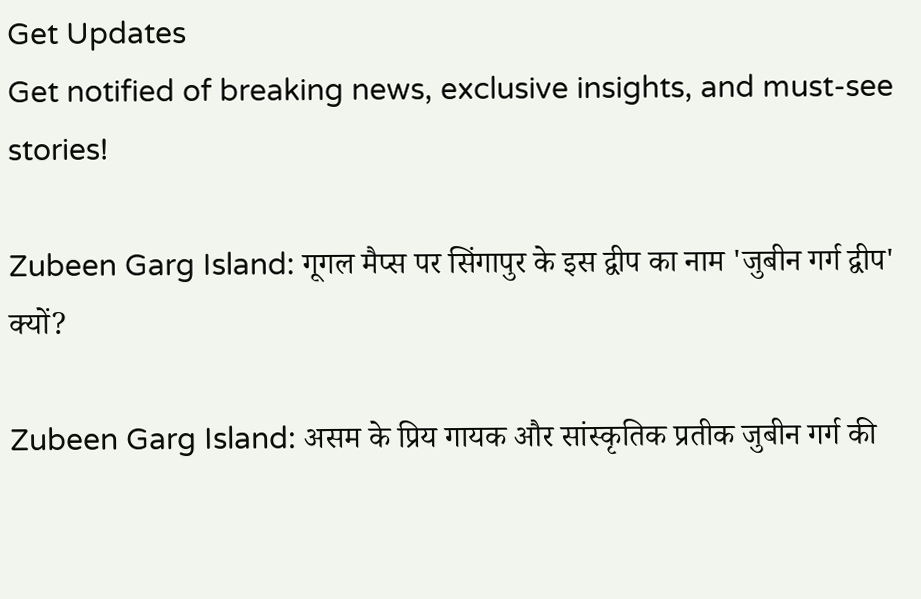Get Updates
Get notified of breaking news, exclusive insights, and must-see stories!

Zubeen Garg Island: गूगल मैप्स पर सिंगापुर के इस द्वीप का नाम 'जुबीन गर्ग द्वीप' क्यों?

Zubeen Garg Island: असम के प्रिय गायक और सांस्कृतिक प्रतीक जुबीन गर्ग की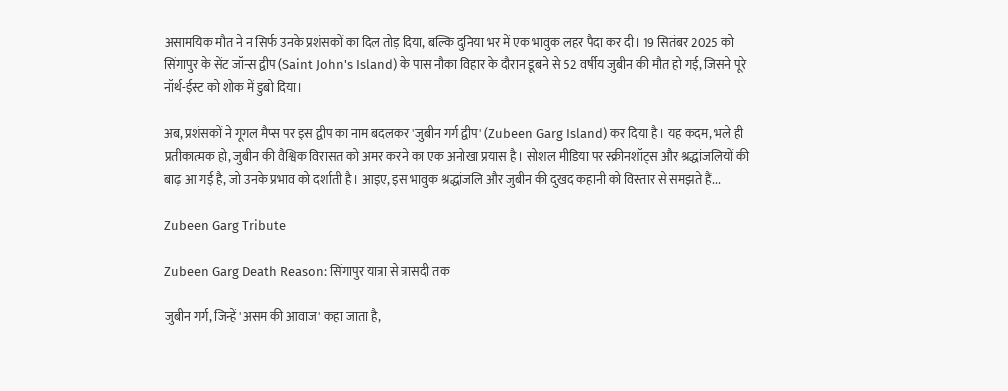असामयिक मौत ने न सिर्फ उनके प्रशंसकों का दिल तोड़ दिया, बल्कि दुनिया भर में एक भावुक लहर पैदा कर दी। 19 सितंबर 2025 को सिंगापुर के सेंट जॉन्स द्वीप (Saint John's Island) के पास नौका विहार के दौरान डूबने से 52 वर्षीय जुबीन की मौत हो गई, जिसने पूरे नॉर्थ-ईस्ट को शोक में डुबो दिया।

अब, प्रशंसकों ने गूगल मैप्स पर इस द्वीप का नाम बदलकर 'जुबीन गर्ग द्वीप' (Zubeen Garg Island) कर दिया है। यह कदम, भले ही प्रतीकात्मक हो, जुबीन की वैश्विक विरासत को अमर करने का एक अनोखा प्रयास है। सोशल मीडिया पर स्क्रीनशॉट्स और श्रद्धांजलियों की बाढ़ आ गई है, जो उनके प्रभाव को दर्शाती है। आइए, इस भावुक श्रद्धांजलि और जुबीन की दुखद कहानी को विस्तार से समझते हैं...

Zubeen Garg Tribute

Zubeen Garg Death Reason: सिंगापुर यात्रा से त्रासदी तक

जुबीन गर्ग, जिन्हें 'असम की आवाज' कहा जाता है,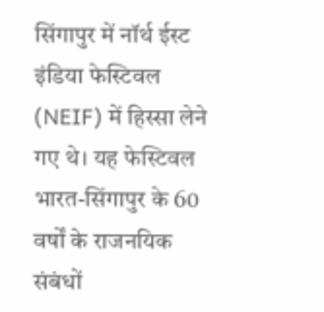सिंगापुर में नॉर्थ ईस्ट इंडिया फेस्टिवल (NEIF) में हिस्सा लेने गए थे। यह फेस्टिवल भारत-सिंगापुर के 60 वर्षों के राजनयिक संबंधों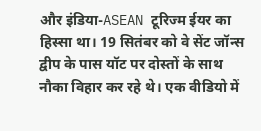और इंडिया-ASEAN टूरिज्म ईयर का हिस्सा था। 19 सितंबर को वे सेंट जॉन्स द्वीप के पास यॉट पर दोस्तों के साथ नौका विहार कर रहे थे। एक वीडियो में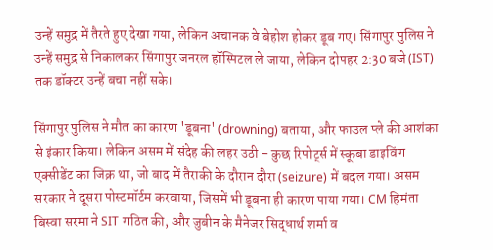उन्हें समुद्र में तैरते हुए देखा गया, लेकिन अचानक वे बेहोश होकर डूब गए। सिंगापुर पुलिस ने उन्हें समुद्र से निकालकर सिंगापुर जनरल हॉस्पिटल ले जाया, लेकिन दोपहर 2:30 बजे (IST) तक डॉक्टर उन्हें बचा नहीं सके।

सिंगापुर पुलिस ने मौत का कारण 'डूबना' (drowning) बताया, और फाउल प्ले की आशंका से इंकार किया। लेकिन असम में संदेह की लहर उठी - कुछ रिपोर्ट्स में स्कूबा डाइविंग एक्सीडेंट का जिक्र था, जो बाद में तैराकी के दौरान दौरा (seizure) में बदल गया। असम सरकार ने दूसरा पोस्टमॉर्टम करवाया, जिसमें भी डूबना ही कारण पाया गया। CM हिमंता बिस्वा सरमा ने SIT गठित की, और जुबीन के मैनेजर सिद्धार्थ शर्मा व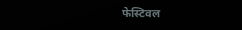फेस्टिवल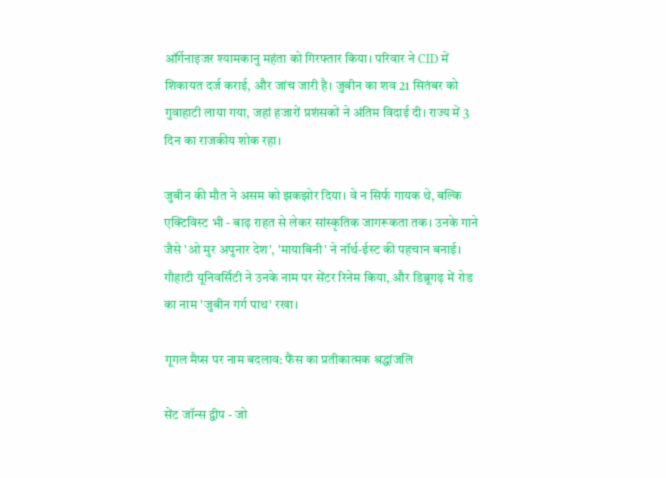ऑर्गेनाइजर श्यामकानु महंता को गिरफ्तार किया। परिवार ने CID में शिकायत दर्ज कराई, और जांच जारी है। जुबीन का शव 21 सितंबर को गुवाहाटी लाया गया, जहां हजारों प्रशंसकों ने अंतिम विदाई दी। राज्य में 3 दिन का राजकीय शोक रहा।

जुबीन की मौत ने असम को झकझोर दिया। वे न सिर्फ गायक थे, बल्कि एक्टिविस्ट भी - बाढ़ राहत से लेकर सांस्कृतिक जागरूकता तक। उनके गाने जैसे 'ओ मुर अपुनार देश', 'मायाबिनी' ने नॉर्थ-ईस्ट की पहचान बनाई। गौहाटी यूनिवर्सिटी ने उनके नाम पर सेंटर रिनेम किया, और डिब्रूगढ़ में रोड का नाम 'जुबीन गर्ग पाथ' रखा।

गूगल मैप्स पर नाम बदलाव: फैंस का प्रतीकात्मक श्रद्धांजलि

सेंट जॉन्स द्वीप - जो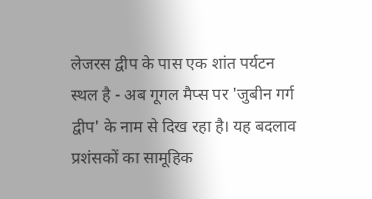लेजरस द्वीप के पास एक शांत पर्यटन स्थल है - अब गूगल मैप्स पर 'जुबीन गर्ग द्वीप' के नाम से दिख रहा है। यह बदलाव प्रशंसकों का सामूहिक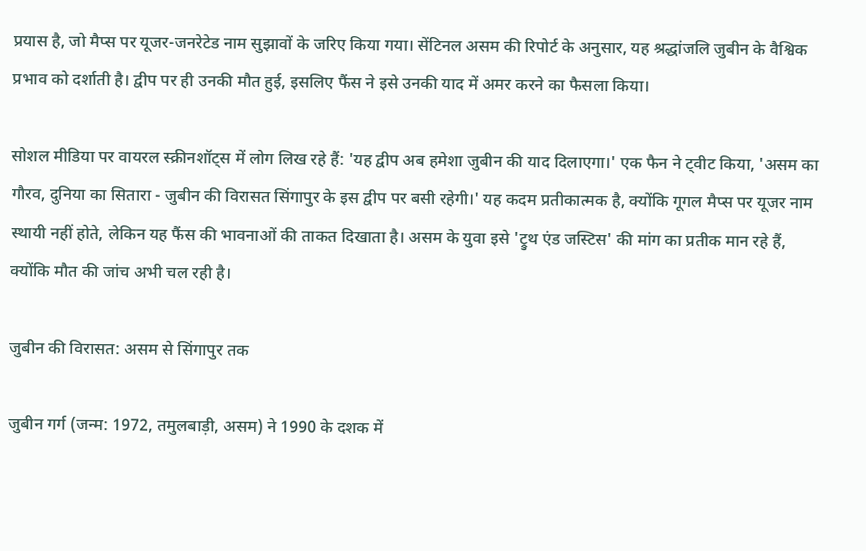प्रयास है, जो मैप्स पर यूजर-जनरेटेड नाम सुझावों के जरिए किया गया। सेंटिनल असम की रिपोर्ट के अनुसार, यह श्रद्धांजलि जुबीन के वैश्विक प्रभाव को दर्शाती है। द्वीप पर ही उनकी मौत हुई, इसलिए फैंस ने इसे उनकी याद में अमर करने का फैसला किया।

सोशल मीडिया पर वायरल स्क्रीनशॉट्स में लोग लिख रहे हैं: 'यह द्वीप अब हमेशा जुबीन की याद दिलाएगा।' एक फैन ने ट्वीट किया, 'असम का गौरव, दुनिया का सितारा - जुबीन की विरासत सिंगापुर के इस द्वीप पर बसी रहेगी।' यह कदम प्रतीकात्मक है, क्योंकि गूगल मैप्स पर यूजर नाम स्थायी नहीं होते, लेकिन यह फैंस की भावनाओं की ताकत दिखाता है। असम के युवा इसे 'ट्रुथ एंड जस्टिस' की मांग का प्रतीक मान रहे हैं, क्योंकि मौत की जांच अभी चल रही है।

जुबीन की विरासत: असम से सिंगापुर तक

जुबीन गर्ग (जन्म: 1972, तमुलबाड़ी, असम) ने 1990 के दशक में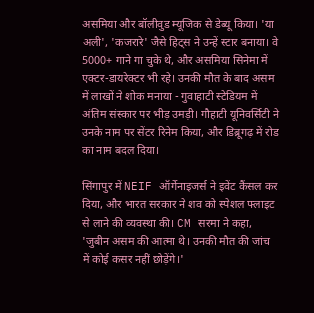असमिया और बॉलीवुड म्यूजिक से डेब्यू किया। 'या अली', 'कजरारे' जैसे हिट्स ने उन्हें स्टार बनाया। वे 5000+ गाने गा चुके थे, और असमिया सिनेमा में एक्टर-डायरेक्टर भी रहे। उनकी मौत के बाद असम में लाखों ने शोक मनाया - गुवाहाटी स्टेडियम में अंतिम संस्कार पर भीड़ उमड़ी। गौहाटी यूनिवर्सिटी ने उनके नाम पर सेंटर रिनेम किया, और डिब्रूगढ़ में रोड का नाम बदल दिया।

सिंगापुर में NEIF ऑर्गेनाइजर्स ने इवेंट कैंसल कर दिया, और भारत सरकार ने शव को स्पेशल फ्लाइट से लाने की व्यवस्था की। CM सरमा ने कहा, 'जुबीन असम की आत्मा थे। उनकी मौत की जांच में कोई कसर नहीं छोड़ेंगे।'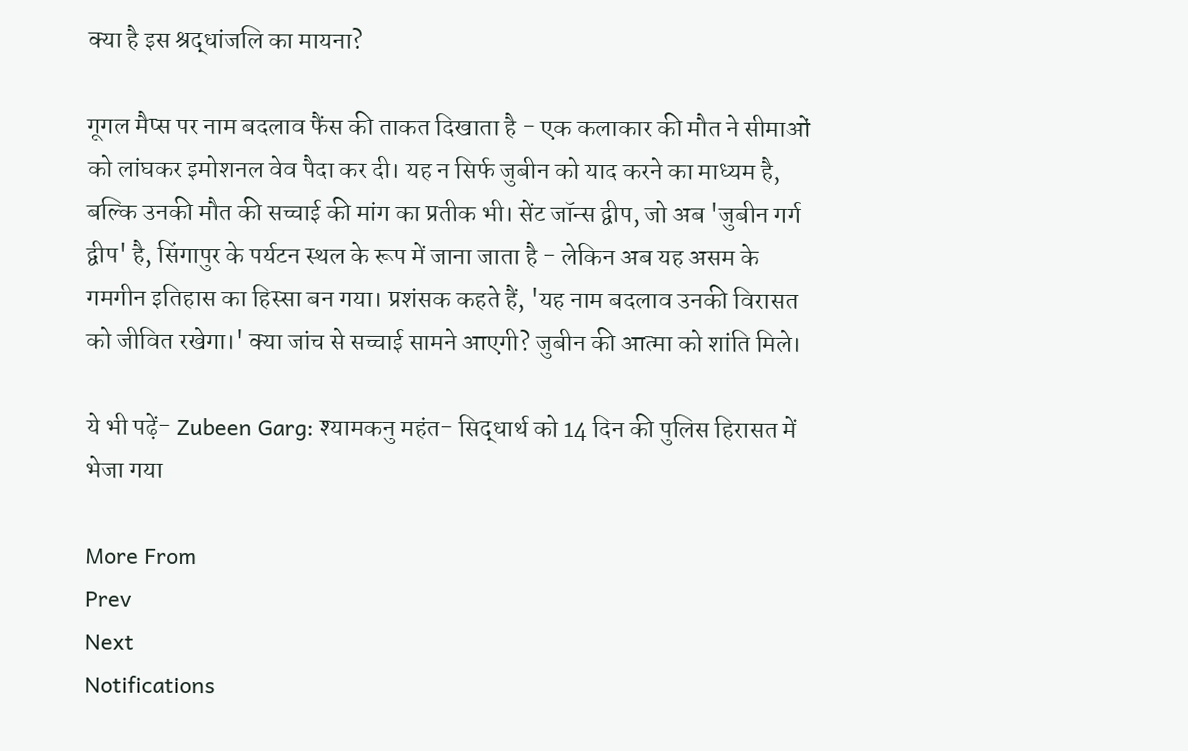क्या है इस श्रद्धांजलि का मायना?

गूगल मैप्स पर नाम बदलाव फैंस की ताकत दिखाता है - एक कलाकार की मौत ने सीमाओं को लांघकर इमोशनल वेव पैदा कर दी। यह न सिर्फ जुबीन को याद करने का माध्यम है, बल्कि उनकी मौत की सच्चाई की मांग का प्रतीक भी। सेंट जॉन्स द्वीप, जो अब 'जुबीन गर्ग द्वीप' है, सिंगापुर के पर्यटन स्थल के रूप में जाना जाता है - लेकिन अब यह असम के गमगीन इतिहास का हिस्सा बन गया। प्रशंसक कहते हैं, 'यह नाम बदलाव उनकी विरासत को जीवित रखेगा।' क्या जांच से सच्चाई सामने आएगी? जुबीन की आत्मा को शांति मिले।

ये भी पढ़ें- Zubeen Garg: श्यामकनु महंत- सिद्धार्थ को 14 दिन की पुलिस हिरासत में भेजा गया

More From
Prev
Next
Notifications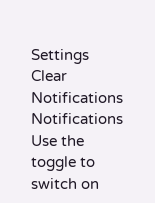Settings
Clear Notifications
Notifications
Use the toggle to switch on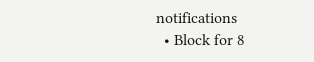notifications
  • Block for 8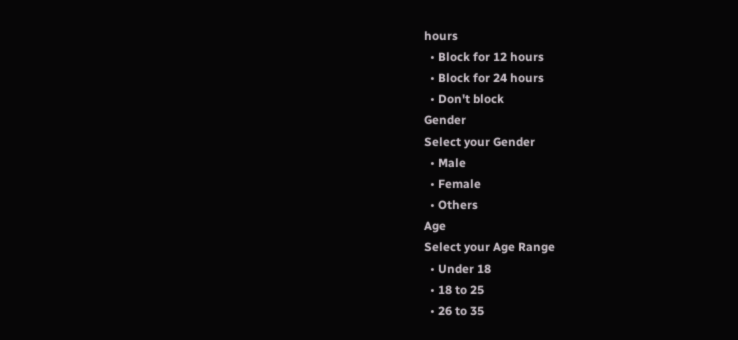hours
  • Block for 12 hours
  • Block for 24 hours
  • Don't block
Gender
Select your Gender
  • Male
  • Female
  • Others
Age
Select your Age Range
  • Under 18
  • 18 to 25
  • 26 to 35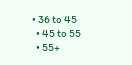• 36 to 45
  • 45 to 55
  • 55+